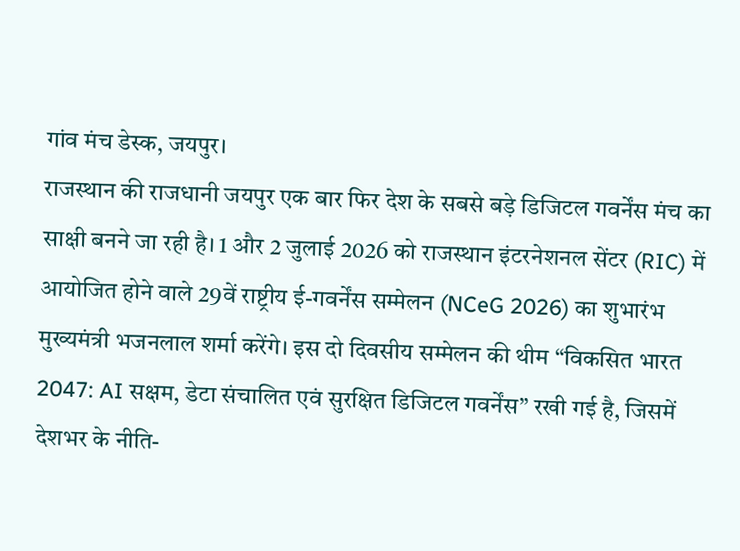गांव मंच डेस्क, जयपुर।
राजस्थान की राजधानी जयपुर एक बार फिर देश के सबसे बड़े डिजिटल गवर्नेंस मंच का साक्षी बनने जा रही है। 1 और 2 जुलाई 2026 को राजस्थान इंटरनेशनल सेंटर (RIC) में आयोजित होने वाले 29वें राष्ट्रीय ई-गवर्नेंस सम्मेलन (NCeG 2026) का शुभारंभ मुख्यमंत्री भजनलाल शर्मा करेंगे। इस दो दिवसीय सम्मेलन की थीम “विकसित भारत 2047: AI सक्षम, डेटा संचालित एवं सुरक्षित डिजिटल गवर्नेंस” रखी गई है, जिसमें देशभर के नीति-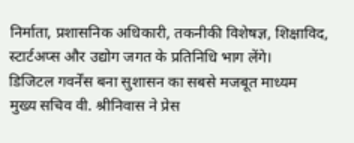निर्माता, प्रशासनिक अधिकारी, तकनीकी विशेषज्ञ, शिक्षाविद, स्टार्टअप्स और उद्योग जगत के प्रतिनिधि भाग लेंगे।
डिजिटल गवर्नेंस बना सुशासन का सबसे मजबूत माध्यम
मुख्य सचिव वी. श्रीनिवास ने प्रेस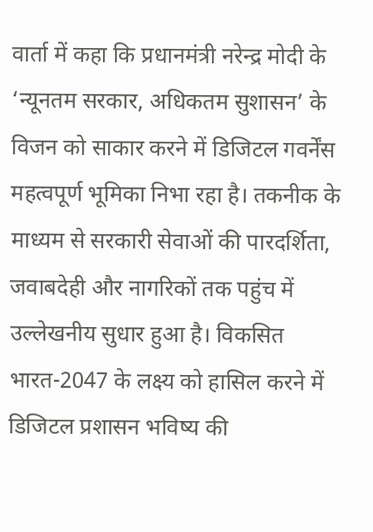वार्ता में कहा कि प्रधानमंत्री नरेन्द्र मोदी के ‘न्यूनतम सरकार, अधिकतम सुशासन’ के विजन को साकार करने में डिजिटल गवर्नेंस महत्वपूर्ण भूमिका निभा रहा है। तकनीक के माध्यम से सरकारी सेवाओं की पारदर्शिता, जवाबदेही और नागरिकों तक पहुंच में उल्लेखनीय सुधार हुआ है। विकसित भारत-2047 के लक्ष्य को हासिल करने में डिजिटल प्रशासन भविष्य की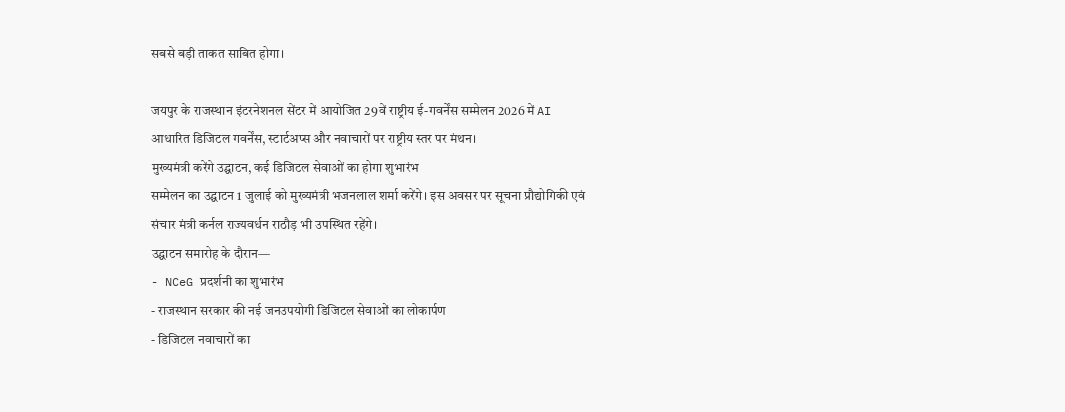सबसे बड़ी ताकत साबित होगा।

जयपुर के राजस्थान इंटरनेशनल सेंटर में आयोजित 29वें राष्ट्रीय ई-गवर्नेंस सम्मेलन 2026 में AI आधारित डिजिटल गवर्नेंस, स्टार्टअप्स और नवाचारों पर राष्ट्रीय स्तर पर मंथन।
मुख्यमंत्री करेंगे उद्घाटन, कई डिजिटल सेवाओं का होगा शुभारंभ
सम्मेलन का उद्घाटन 1 जुलाई को मुख्यमंत्री भजनलाल शर्मा करेंगे। इस अवसर पर सूचना प्रौद्योगिकी एवं संचार मंत्री कर्नल राज्यवर्धन राठौड़ भी उपस्थित रहेंगे।
उद्घाटन समारोह के दौरान—
- NCeG प्रदर्शनी का शुभारंभ
- राजस्थान सरकार की नई जनउपयोगी डिजिटल सेवाओं का लोकार्पण
- डिजिटल नवाचारों का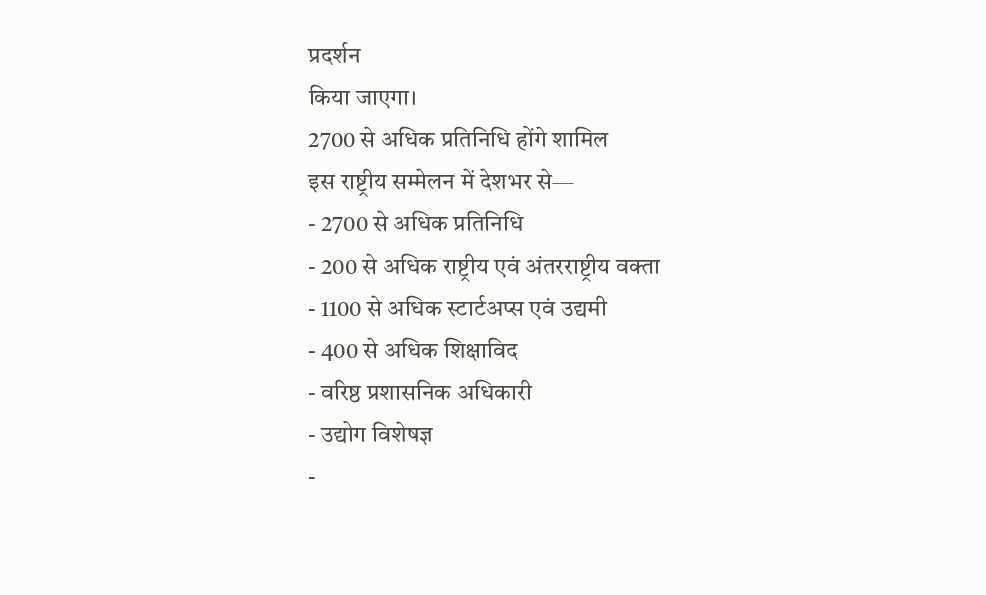प्रदर्शन
किया जाएगा।
2700 से अधिक प्रतिनिधि होंगे शामिल
इस राष्ट्रीय सम्मेलन में देशभर से—
- 2700 से अधिक प्रतिनिधि
- 200 से अधिक राष्ट्रीय एवं अंतरराष्ट्रीय वक्ता
- 1100 से अधिक स्टार्टअप्स एवं उद्यमी
- 400 से अधिक शिक्षाविद
- वरिष्ठ प्रशासनिक अधिकारी
- उद्योग विशेषज्ञ
-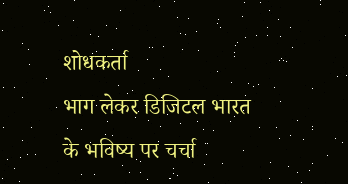शोधकर्ता
भाग लेकर डिजिटल भारत के भविष्य पर चर्चा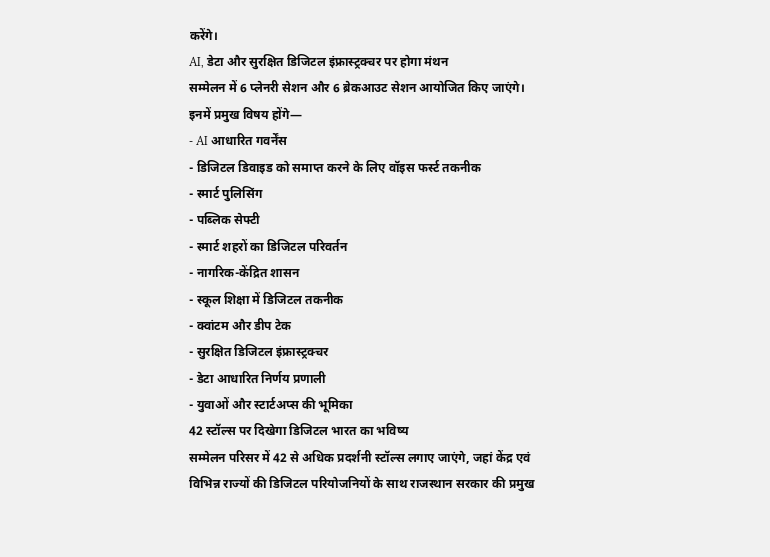करेंगे।
AI, डेटा और सुरक्षित डिजिटल इंफ्रास्ट्रक्चर पर होगा मंथन
सम्मेलन में 6 प्लेनरी सेशन और 6 ब्रेकआउट सेशन आयोजित किए जाएंगे।
इनमें प्रमुख विषय होंगे—
- AI आधारित गवर्नेंस
- डिजिटल डिवाइड को समाप्त करने के लिए वॉइस फर्स्ट तकनीक
- स्मार्ट पुलिसिंग
- पब्लिक सेफ्टी
- स्मार्ट शहरों का डिजिटल परिवर्तन
- नागरिक-केंद्रित शासन
- स्कूल शिक्षा में डिजिटल तकनीक
- क्वांटम और डीप टेक
- सुरक्षित डिजिटल इंफ्रास्ट्रक्चर
- डेटा आधारित निर्णय प्रणाली
- युवाओं और स्टार्टअप्स की भूमिका
42 स्टॉल्स पर दिखेगा डिजिटल भारत का भविष्य
सम्मेलन परिसर में 42 से अधिक प्रदर्शनी स्टॉल्स लगाए जाएंगे, जहां केंद्र एवं विभिन्न राज्यों की डिजिटल परियोजनियों के साथ राजस्थान सरकार की प्रमुख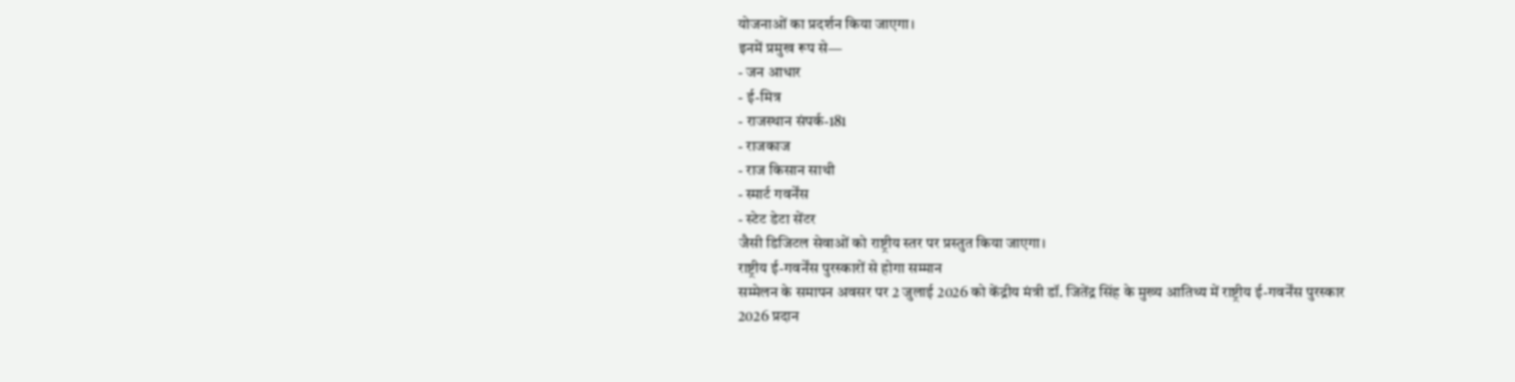योजनाओं का प्रदर्शन किया जाएगा।
इनमें प्रमुख रूप से—
- जन आधार
- ई-मित्र
- राजस्थान संपर्क-181
- राजकाज
- राज किसान साथी
- स्मार्ट गवर्नेंस
- स्टेट डेटा सेंटर
जैसी डिजिटल सेवाओं को राष्ट्रीय स्तर पर प्रस्तुत किया जाएगा।
राष्ट्रीय ई-गवर्नेंस पुरस्कारों से होगा सम्मान
सम्मेलन के समापन अवसर पर 2 जुलाई 2026 को केंद्रीय मंत्री डॉ. जितेंद्र सिंह के मुख्य आतिथ्य में राष्ट्रीय ई-गवर्नेंस पुरस्कार 2026 प्रदान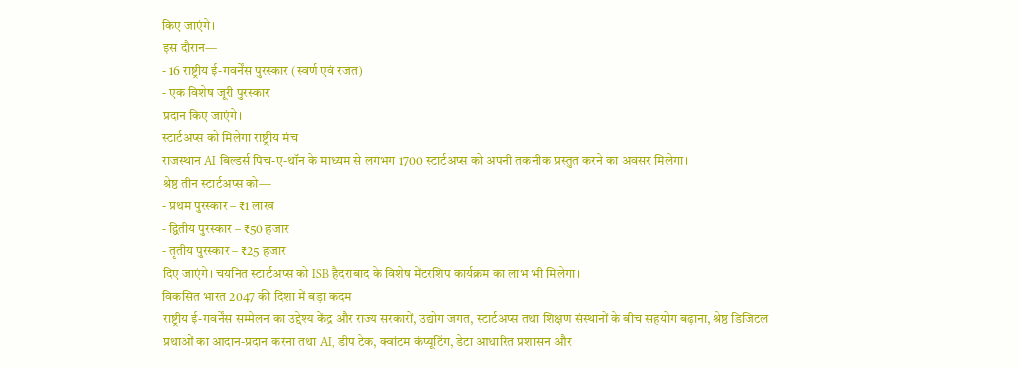किए जाएंगे।
इस दौरान—
- 16 राष्ट्रीय ई-गवर्नेंस पुरस्कार (स्वर्ण एवं रजत)
- एक विशेष जूरी पुरस्कार
प्रदान किए जाएंगे।
स्टार्टअप्स को मिलेगा राष्ट्रीय मंच
राजस्थान AI बिल्डर्स पिच-ए-थॉन के माध्यम से लगभग 1700 स्टार्टअप्स को अपनी तकनीक प्रस्तुत करने का अवसर मिलेगा।
श्रेष्ठ तीन स्टार्टअप्स को—
- प्रथम पुरस्कार – ₹1 लाख
- द्वितीय पुरस्कार – ₹50 हजार
- तृतीय पुरस्कार – ₹25 हजार
दिए जाएंगे। चयनित स्टार्टअप्स को ISB हैदराबाद के विशेष मेंटरशिप कार्यक्रम का लाभ भी मिलेगा।
विकसित भारत 2047 की दिशा में बड़ा कदम
राष्ट्रीय ई-गवर्नेंस सम्मेलन का उद्देश्य केंद्र और राज्य सरकारों, उद्योग जगत, स्टार्टअप्स तथा शिक्षण संस्थानों के बीच सहयोग बढ़ाना, श्रेष्ठ डिजिटल प्रथाओं का आदान-प्रदान करना तथा AI, डीप टेक, क्वांटम कंप्यूटिंग, डेटा आधारित प्रशासन और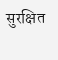सुरक्षित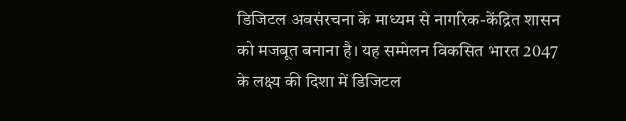डिजिटल अवसंरचना के माध्यम से नागरिक-केंद्रित शासन को मजबूत बनाना है। यह सम्मेलन विकसित भारत 2047 के लक्ष्य की दिशा में डिजिटल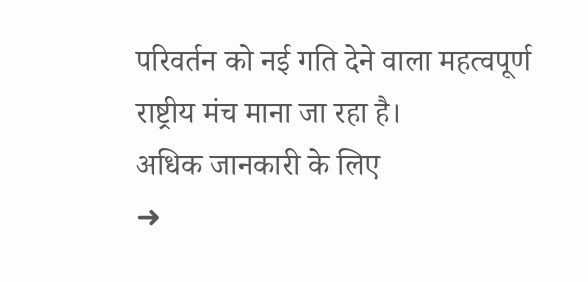परिवर्तन को नई गति देने वाला महत्वपूर्ण राष्ट्रीय मंच माना जा रहा है।
अधिक जानकारी के लिए
➜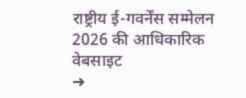राष्ट्रीय ई-गवर्नेंस सम्मेलन 2026 की आधिकारिक वेबसाइट
➜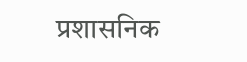प्रशासनिक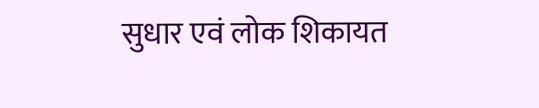सुधार एवं लोक शिकायत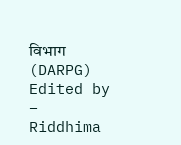विभाग (DARPG)
Edited by – Riddhima